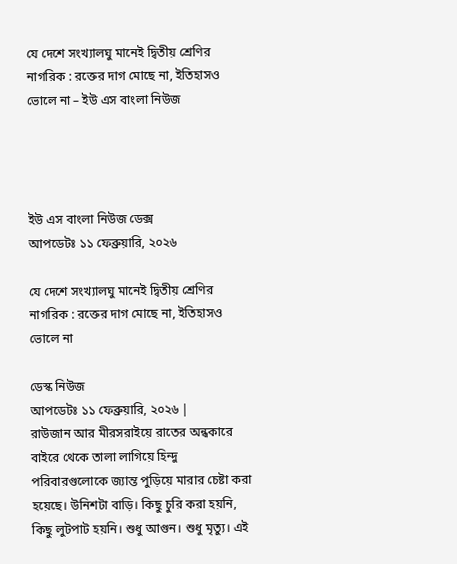যে দেশে সংখ্যালঘু মানেই দ্বিতীয় শ্রেণির নাগরিক : রক্তের দাগ মোছে না, ইতিহাসও ভোলে না – ইউ এস বাংলা নিউজ




ইউ এস বাংলা নিউজ ডেক্স
আপডেটঃ ১১ ফেব্রুয়ারি, ২০২৬

যে দেশে সংখ্যালঘু মানেই দ্বিতীয় শ্রেণির নাগরিক : রক্তের দাগ মোছে না, ইতিহাসও ভোলে না

ডেস্ক নিউজ
আপডেটঃ ১১ ফেব্রুয়ারি, ২০২৬ |
রাউজান আর মীরসরাইয়ে রাতের অন্ধকারে বাইরে থেকে তালা লাগিয়ে হিন্দু পরিবারগুলোকে জ্যান্ত পুড়িয়ে মারার চেষ্টা করা হয়েছে। উনিশটা বাড়ি। কিছু চুরি করা হয়নি, কিছু লুটপাট হয়নি। শুধু আগুন। শুধু মৃত্যু। এই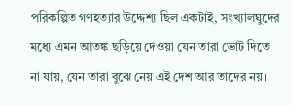পরিকল্পিত গণহত্যার উদ্দেশ্য ছিল একটাই, সংখ্যালঘুদের মধ্যে এমন আতঙ্ক ছড়িয়ে দেওয়া যেন তারা ভোট দিতে না যায়, যেন তারা বুঝে নেয় এই দেশ আর তাদের নয়।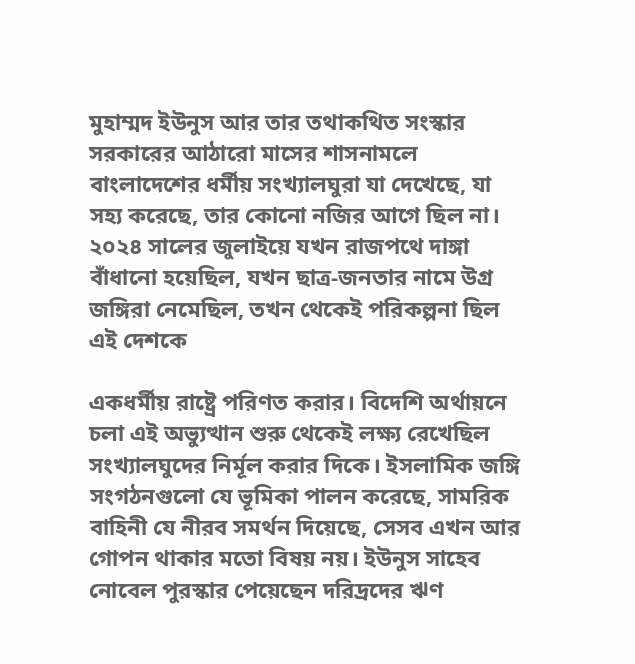মুহাম্মদ ইউনুস আর তার তথাকথিত সংস্কার সরকারের আঠারো মাসের শাসনামলে বাংলাদেশের ধর্মীয় সংখ্যালঘুরা যা দেখেছে, যা সহ্য করেছে, তার কোনো নজির আগে ছিল না। ২০২৪ সালের জুলাইয়ে যখন রাজপথে দাঙ্গা বাঁধানো হয়েছিল, যখন ছাত্র-জনতার নামে উগ্র জঙ্গিরা নেমেছিল, তখন থেকেই পরিকল্পনা ছিল এই দেশকে

একধর্মীয় রাষ্ট্রে পরিণত করার। বিদেশি অর্থায়নে চলা এই অভ্যুত্থান শুরু থেকেই লক্ষ্য রেখেছিল সংখ্যালঘুদের নির্মূল করার দিকে। ইসলামিক জঙ্গি সংগঠনগুলো যে ভূমিকা পালন করেছে, সামরিক বাহিনী যে নীরব সমর্থন দিয়েছে, সেসব এখন আর গোপন থাকার মতো বিষয় নয়। ইউনুস সাহেব নোবেল পুরস্কার পেয়েছেন দরিদ্রদের ঋণ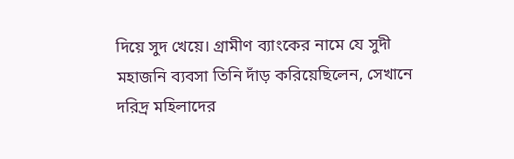দিয়ে সুদ খেয়ে। গ্রামীণ ব্যাংকের নামে যে সুদী মহাজনি ব্যবসা তিনি দাঁড় করিয়েছিলেন, সেখানে দরিদ্র মহিলাদের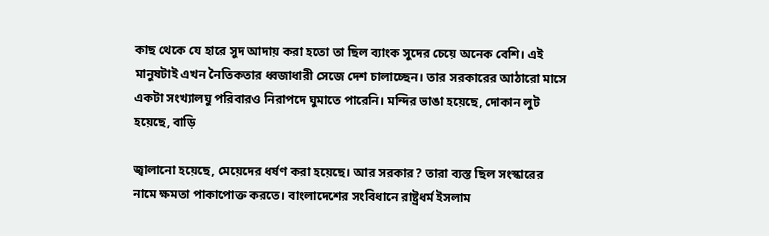কাছ থেকে যে হারে সুদ আদায় করা হতো তা ছিল ব্যাংক সুদের চেয়ে অনেক বেশি। এই মানুষটাই এখন নৈতিকতার ধ্বজাধারী সেজে দেশ চালাচ্ছেন। তার সরকারের আঠারো মাসে একটা সংখ্যালঘু পরিবারও নিরাপদে ঘুমাতে পারেনি। মন্দির ভাঙা হয়েছে, দোকান লুট হয়েছে, বাড়ি

জ্বালানো হয়েছে, মেয়েদের ধর্ষণ করা হয়েছে। আর সরকার? তারা ব্যস্ত ছিল সংস্কারের নামে ক্ষমতা পাকাপোক্ত করতে। বাংলাদেশের সংবিধানে রাষ্ট্রধর্ম ইসলাম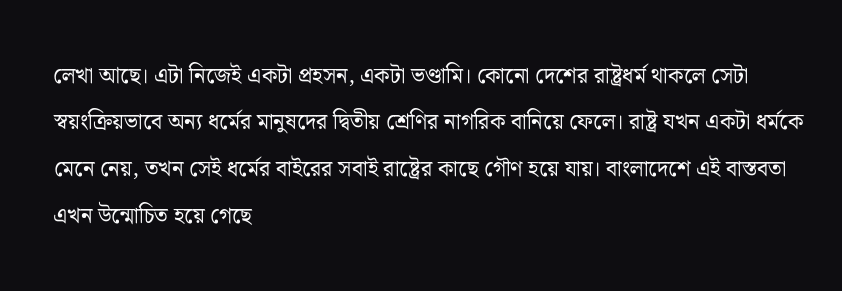লেখা আছে। এটা নিজেই একটা প্রহসন, একটা ভণ্ডামি। কোনো দেশের রাষ্ট্রধর্ম থাকলে সেটা স্বয়ংক্রিয়ভাবে অন্য ধর্মের মানুষদের দ্বিতীয় শ্রেণির নাগরিক বানিয়ে ফেলে। রাষ্ট্র যখন একটা ধর্মকে মেনে নেয়, তখন সেই ধর্মের বাইরের সবাই রাষ্ট্রের কাছে গৌণ হয়ে যায়। বাংলাদেশে এই বাস্তবতা এখন উন্মোচিত হয়ে গেছে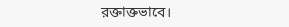রক্তাক্তভাবে।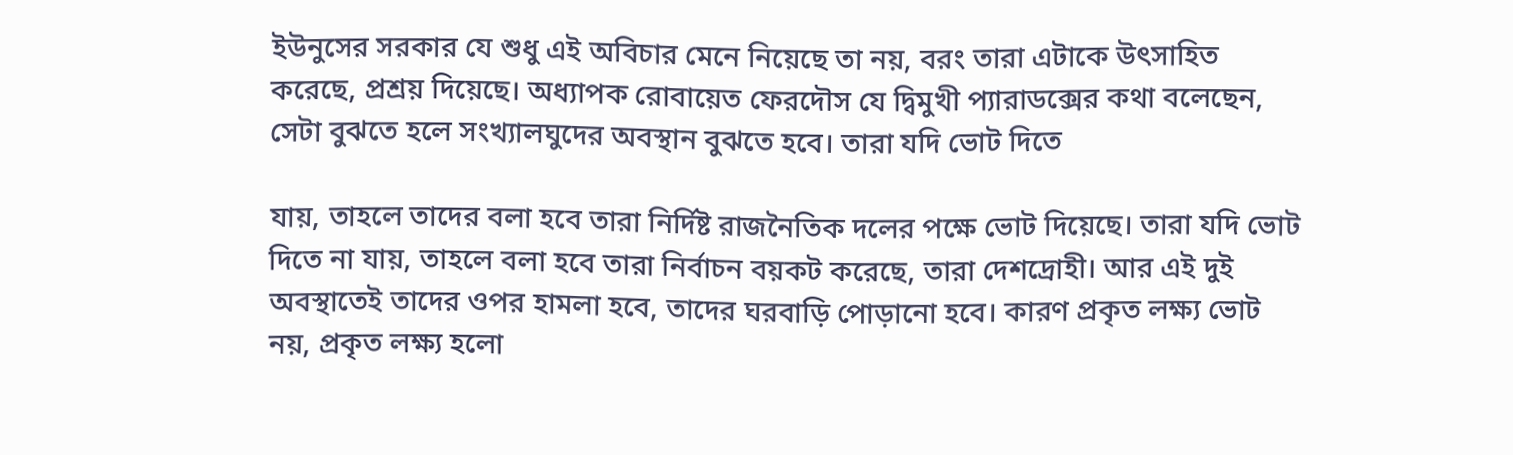ইউনুসের সরকার যে শুধু এই অবিচার মেনে নিয়েছে তা নয়, বরং তারা এটাকে উৎসাহিত করেছে, প্রশ্রয় দিয়েছে। অধ্যাপক রোবায়েত ফেরদৌস যে দ্বিমুখী প্যারাডক্সের কথা বলেছেন, সেটা বুঝতে হলে সংখ্যালঘুদের অবস্থান বুঝতে হবে। তারা যদি ভোট দিতে

যায়, তাহলে তাদের বলা হবে তারা নির্দিষ্ট রাজনৈতিক দলের পক্ষে ভোট দিয়েছে। তারা যদি ভোট দিতে না যায়, তাহলে বলা হবে তারা নির্বাচন বয়কট করেছে, তারা দেশদ্রোহী। আর এই দুই অবস্থাতেই তাদের ওপর হামলা হবে, তাদের ঘরবাড়ি পোড়ানো হবে। কারণ প্রকৃত লক্ষ্য ভোট নয়, প্রকৃত লক্ষ্য হলো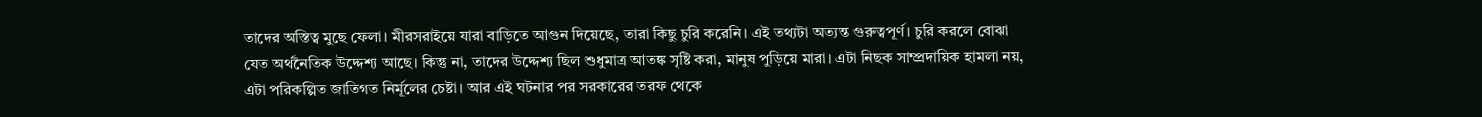তাদের অস্তিত্ব মুছে ফেলা। মীরসরাইয়ে যারা বাড়িতে আগুন দিয়েছে, তারা কিছু চুরি করেনি। এই তথ্যটা অত্যন্ত গুরুত্বপূর্ণ। চুরি করলে বোঝা যেত অর্থনৈতিক উদ্দেশ্য আছে। কিন্তু না, তাদের উদ্দেশ্য ছিল শুধুমাত্র আতঙ্ক সৃষ্টি করা, মানুষ পুড়িয়ে মারা। এটা নিছক সাম্প্রদায়িক হামলা নয়, এটা পরিকল্পিত জাতিগত নির্মূলের চেষ্টা। আর এই ঘটনার পর সরকারের তরফ থেকে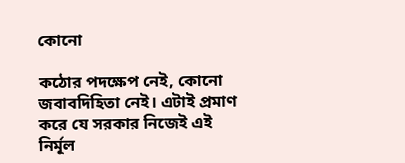কোনো

কঠোর পদক্ষেপ নেই, কোনো জবাবদিহিতা নেই। এটাই প্রমাণ করে যে সরকার নিজেই এই নির্মূল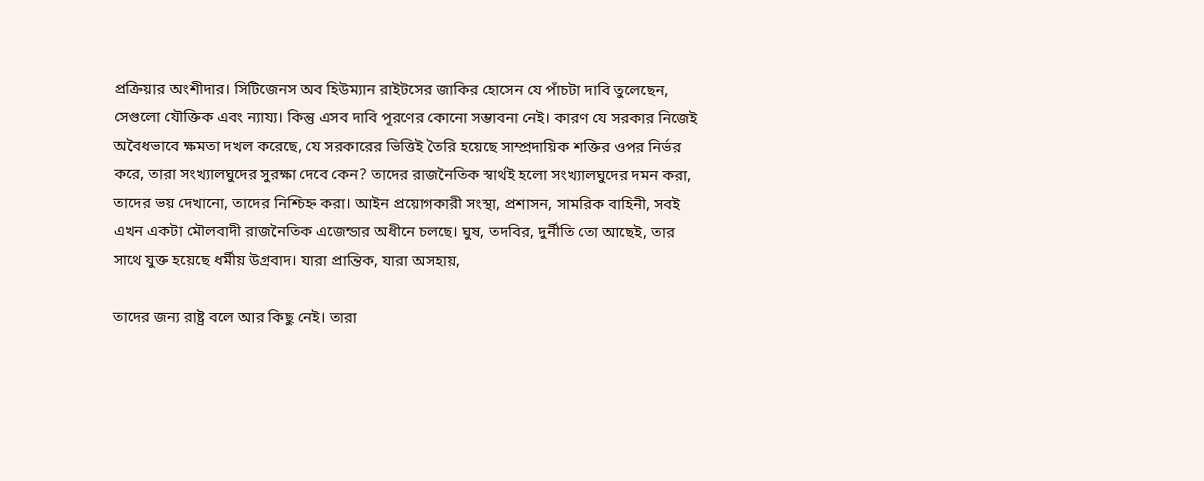প্রক্রিয়ার অংশীদার। সিটিজেনস অব হিউম্যান রাইটসের জাকির হোসেন যে পাঁচটা দাবি তুলেছেন, সেগুলো যৌক্তিক এবং ন্যায্য। কিন্তু এসব দাবি পূরণের কোনো সম্ভাবনা নেই। কারণ যে সরকার নিজেই অবৈধভাবে ক্ষমতা দখল করেছে, যে সরকারের ভিত্তিই তৈরি হয়েছে সাম্প্রদায়িক শক্তির ওপর নির্ভর করে, তারা সংখ্যালঘুদের সুরক্ষা দেবে কেন? তাদের রাজনৈতিক স্বার্থই হলো সংখ্যালঘুদের দমন করা, তাদের ভয় দেখানো, তাদের নিশ্চিহ্ন করা। আইন প্রয়োগকারী সংস্থা, প্রশাসন, সামরিক বাহিনী, সবই এখন একটা মৌলবাদী রাজনৈতিক এজেন্ডার অধীনে চলছে। ঘুষ, তদবির, দুর্নীতি তো আছেই, তার সাথে যুক্ত হয়েছে ধর্মীয় উগ্রবাদ। যারা প্রান্তিক, যারা অসহায়,

তাদের জন্য রাষ্ট্র বলে আর কিছু নেই। তারা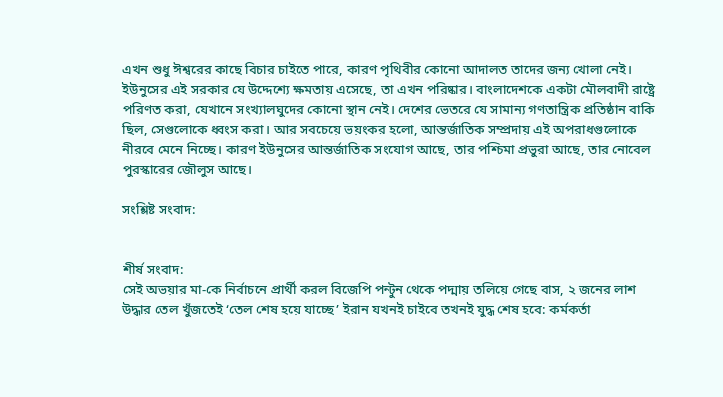এখন শুধু ঈশ্বরের কাছে বিচার চাইতে পারে, কারণ পৃথিবীর কোনো আদালত তাদের জন্য খোলা নেই। ইউনুসের এই সরকার যে উদ্দেশ্যে ক্ষমতায় এসেছে, তা এখন পরিষ্কার। বাংলাদেশকে একটা মৌলবাদী রাষ্ট্রে পরিণত করা, যেখানে সংখ্যালঘুদের কোনো স্থান নেই। দেশের ভেতরে যে সামান্য গণতান্ত্রিক প্রতিষ্ঠান বাকি ছিল, সেগুলোকে ধ্বংস করা। আর সবচেয়ে ভয়ংকর হলো, আন্তর্জাতিক সম্প্রদায় এই অপরাধগুলোকে নীরবে মেনে নিচ্ছে। কারণ ইউনুসের আন্তর্জাতিক সংযোগ আছে, তার পশ্চিমা প্রভুরা আছে, তার নোবেল পুরস্কারের জৌলুস আছে।

সংশ্লিষ্ট সংবাদ:


শীর্ষ সংবাদ:
সেই অভয়ার মা-কে নির্বাচনে প্রার্থী করল বিজেপি পন্টুন থেকে পদ্মায় তলিয়ে গেছে বাস, ২ জনের লাশ উদ্ধার তেল খুঁজতেই ‘তেল শেষ হয়ে যাচ্ছে’ ইরান যখনই চাইবে তখনই যুদ্ধ শেষ হবে: কর্মকর্তা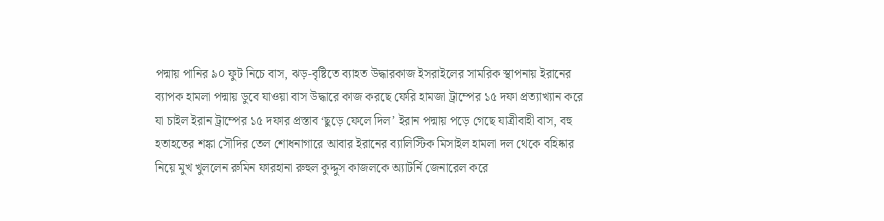পদ্মায় পানির ৯০ ফুট নিচে বাস, ঝড়-বৃষ্টিতে ব্যাহত উদ্ধারকাজ ইসরাইলের সামরিক স্থাপনায় ইরানের ব্যাপক হামলা পদ্মায় ডুবে যাওয়া বাস উদ্ধারে কাজ করছে ফেরি হামজা ট্রাম্পের ১৫ দফা প্রত্যাখ্যান করে যা চাইল ইরান ট্রাম্পের ১৫ দফার প্রস্তাব ‘ছুড়ে ফেলে দিল’ ইরান পদ্মায় পড়ে গেছে যাত্রীবাহী বাস, বহু হতাহতের শঙ্কা সৌদির তেল শোধনাগারে আবার ইরানের ব্যালিস্টিক মিসাইল হামলা দল থেকে বহিষ্কার নিয়ে মুখ খুললেন রুমিন ফারহানা রুহুল কুদ্দুস কাজলকে অ্যাটর্নি জেনারেল করে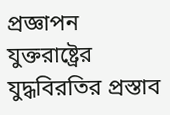প্রজ্ঞাপন যুক্তরাষ্ট্রের যুদ্ধবিরতির প্রস্তাব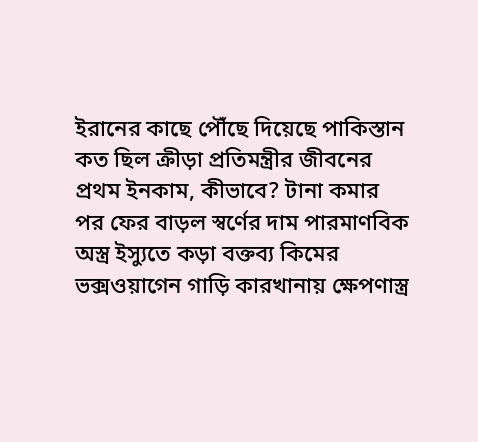ইরানের কাছে পৌঁছে দিয়েছে পাকিস্তান কত ছিল ক্রীড়া প্রতিমন্ত্রীর জীবনের প্রথম ইনকাম, কীভাবে? টানা কমার পর ফের বাড়ল স্বর্ণের দাম পারমাণবিক অস্ত্র ইস্যুতে কড়া বক্তব্য কিমের ভক্সওয়াগেন গাড়ি কারখানায় ক্ষেপণাস্ত্র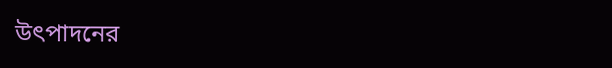উৎপাদনের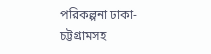পরিকল্পনা ঢাকা-চট্টগ্রামসহ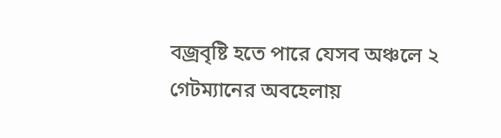বজ্রবৃষ্টি হতে পারে যেসব অঞ্চলে ২ গেটম্যানের অবহেলায়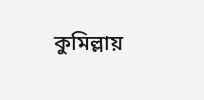কুমিল্লায়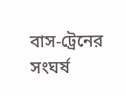বাস-ট্রেনের সংঘর্ষ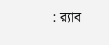: র‌্যাব